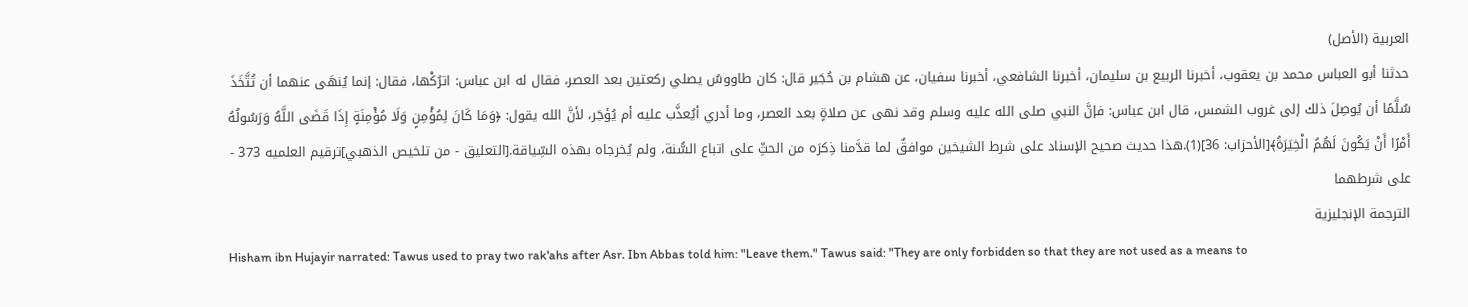العربية (الأصل)
حدثنا أبو العباس محمد بن يعقوب، أخبرنا الربيع بن سليمان، أخبرنا الشافعي، أخبرنا سفيان، عن هشام بن حُجَير قال: كان طاووسٌ يصلي ركعتين بعد العصر، فقال له ابن عباس: اترُكْها، فقال: إنما يُنهَى عنهما أن تُتَّخَذَ سُلَّمًا أن يُوصِلَ ذلك إلى غروب الشمس، قال ابن عباس: فإنَّ النبي صلى الله عليه وسلم وقد نهى عن صلاةٍ بعد العصر، وما أدري أيُعذَّب عليه أم يُؤجَر، لأنَّ الله يقول: ﴿وَمَا كَانَ لِمُؤْمِنٍ وَلَا مُؤْمِنَةٍ إِذَا قَضَى اللَّهُ وَرَسُولُهُ أَمْرًا أَنْ يَكُونَ لَهُمُ الْخِيَرَةُ﴾[الأحزاب: 36](1).هذا حديث صحيح الإسناد على شرط الشيخين موافقٌ لما قدَّمنا ذِكرَه من الحثِّ على اتباع السُّنة، ولم يُخرجاه بهذه السِّياقة.[التعليق - من تلخيص الذهبي]ترقيم العلميه 373 - على شرطهما
الترجمة الإنجليزية
Hisham ibn Hujayir narrated: Tawus used to pray two rak'ahs after Asr. Ibn Abbas told him: "Leave them." Tawus said: "They are only forbidden so that they are not used as a means to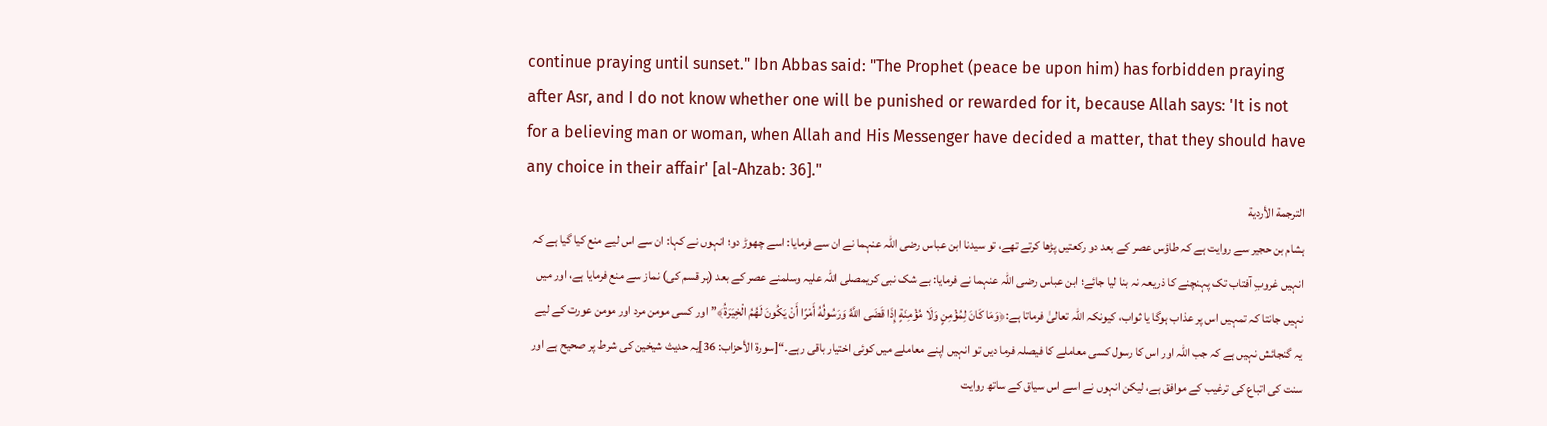continue praying until sunset." Ibn Abbas said: "The Prophet (peace be upon him) has forbidden praying after Asr, and I do not know whether one will be punished or rewarded for it, because Allah says: 'It is not for a believing man or woman, when Allah and His Messenger have decided a matter, that they should have any choice in their affair' [al-Ahzab: 36]."
الترجمة الأردية
ہشام بن حجیر سے روایت ہے کہ طاؤس عصر کے بعد دو رکعتیں پڑھا کرتے تھے، تو سیدنا ابن عباس رضی اللہ عنہما نے ان سے فرمایا: اسے چھوڑ دو؛ انہوں نے کہا: ان سے اس لیے منع کیا گیا ہے کہ انہیں غروبِ آفتاب تک پہنچنے کا ذریعہ نہ بنا لیا جائے؛ ابن عباس رضی اللہ عنہما نے فرمایا: بے شک نبی کریمصلی اللہ علیہ وسلمنے عصر کے بعد (ہر قسم کی) نماز سے منع فرمایا ہے، اور میں نہیں جانتا کہ تمہیں اس پر عذاب ہوگا یا ثواب، کیونکہ اللہ تعالیٰ فرماتا ہے:﴿وَمَا كَانَ لِمُؤْمِنٍ وَلَا مُؤْمِنَةٍ إِذَا قَضَى اللَّهُ وَرَسُولُهُ أَمْرًا أَنْ يَكُونَ لَهُمُ الْخِيَرَةُ﴾”اور کسی مومن مرد اور مومن عورت کے لیے یہ گنجائش نہیں ہے کہ جب اللہ اور اس کا رسول کسی معاملے کا فیصلہ فرما دیں تو انہیں اپنے معاملے میں کوئی اختیار باقی رہے۔“[سورة الأحزاب: 36]یہ حدیث شیخین کی شرط پر صحیح ہے اور سنت کی اتباع کی ترغیب کے موافق ہے، لیکن انہوں نے اسے اس سیاق کے ساتھ روایت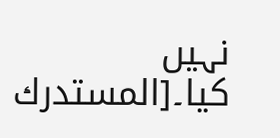نہیں کیا۔[المستدرك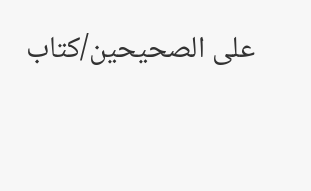على الصحيحين/كتاب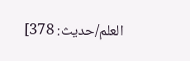العلم/حدیث: 378]